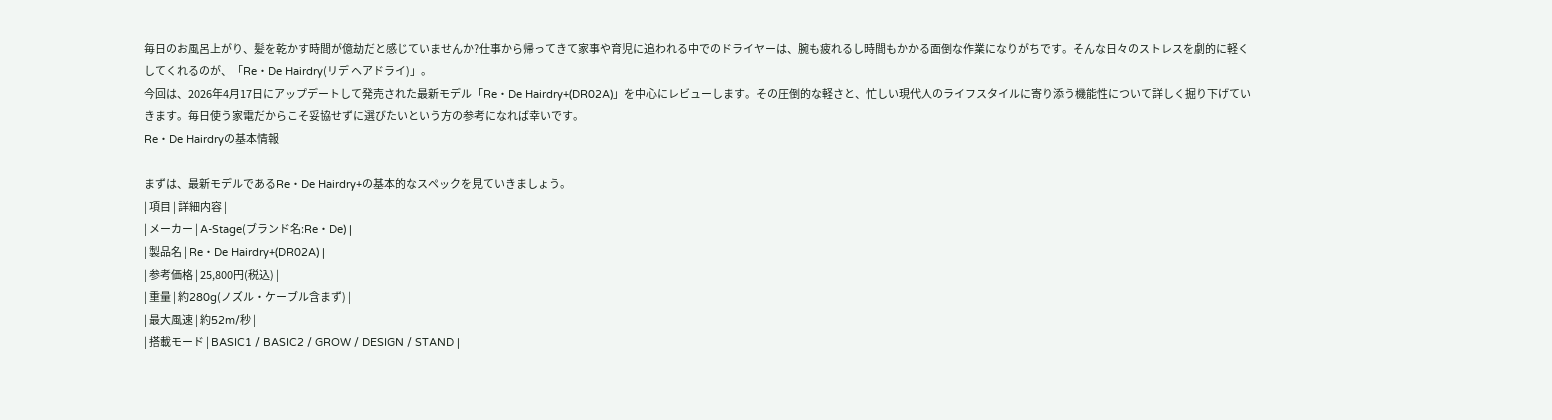毎日のお風呂上がり、髪を乾かす時間が億劫だと感じていませんか?仕事から帰ってきて家事や育児に追われる中でのドライヤーは、腕も疲れるし時間もかかる面倒な作業になりがちです。そんな日々のストレスを劇的に軽くしてくれるのが、「Re・De Hairdry(リデ ヘアドライ)」。
今回は、2026年4月17日にアップデートして発売された最新モデル「Re・De Hairdry+(DR02A)」を中心にレビューします。その圧倒的な軽さと、忙しい現代人のライフスタイルに寄り添う機能性について詳しく掘り下げていきます。毎日使う家電だからこそ妥協せずに選びたいという方の参考になれば幸いです。
Re・De Hairdryの基本情報

まずは、最新モデルであるRe・De Hairdry+の基本的なスペックを見ていきましょう。
| 項目 | 詳細内容 |
| メーカー | A-Stage(ブランド名:Re・De) |
| 製品名 | Re・De Hairdry+(DR02A) |
| 参考価格 | 25,800円(税込) |
| 重量 | 約280g(ノズル・ケーブル含まず) |
| 最大風速 | 約52m/秒 |
| 搭載モード | BASIC1 / BASIC2 / GROW / DESIGN / STAND |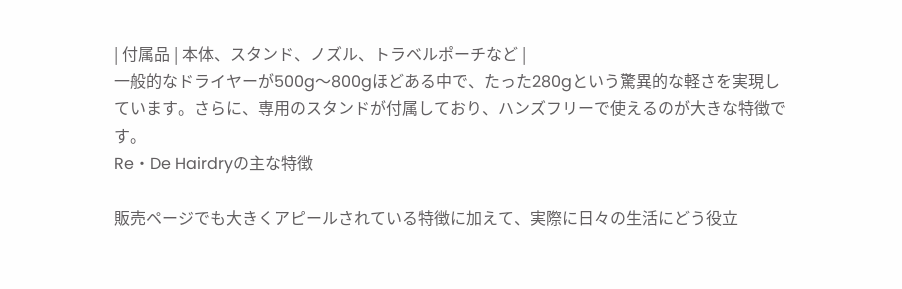| 付属品 | 本体、スタンド、ノズル、トラベルポーチなど |
一般的なドライヤーが500g〜800gほどある中で、たった280gという驚異的な軽さを実現しています。さらに、専用のスタンドが付属しており、ハンズフリーで使えるのが大きな特徴です。
Re・De Hairdryの主な特徴

販売ページでも大きくアピールされている特徴に加えて、実際に日々の生活にどう役立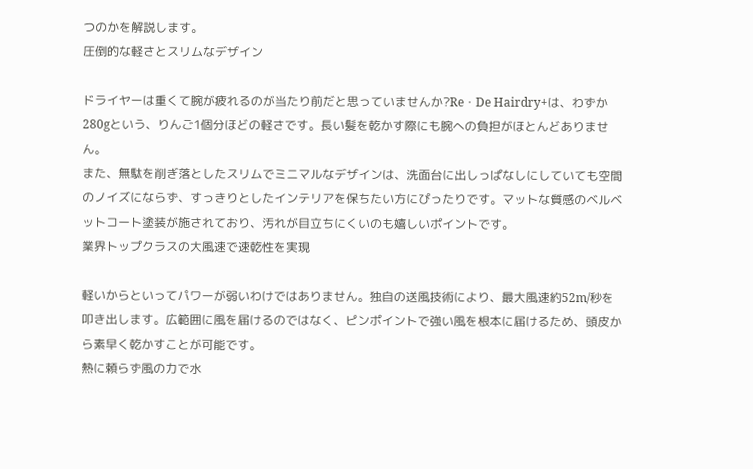つのかを解説します。
圧倒的な軽さとスリムなデザイン

ドライヤーは重くて腕が疲れるのが当たり前だと思っていませんか?Re・De Hairdry+は、わずか280gという、りんご1個分ほどの軽さです。長い髪を乾かす際にも腕への負担がほとんどありません。
また、無駄を削ぎ落としたスリムでミニマルなデザインは、洗面台に出しっぱなしにしていても空間のノイズにならず、すっきりとしたインテリアを保ちたい方にぴったりです。マットな質感のベルベットコート塗装が施されており、汚れが目立ちにくいのも嬉しいポイントです。
業界トップクラスの大風速で速乾性を実現

軽いからといってパワーが弱いわけではありません。独自の送風技術により、最大風速約52m/秒を叩き出します。広範囲に風を届けるのではなく、ピンポイントで強い風を根本に届けるため、頭皮から素早く乾かすことが可能です。
熱に頼らず風の力で水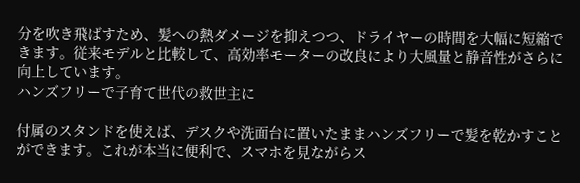分を吹き飛ばすため、髪への熱ダメージを抑えつつ、ドライヤーの時間を大幅に短縮できます。従来モデルと比較して、高効率モーターの改良により大風量と静音性がさらに向上しています。
ハンズフリーで子育て世代の救世主に

付属のスタンドを使えば、デスクや洗面台に置いたままハンズフリーで髪を乾かすことができます。これが本当に便利で、スマホを見ながらス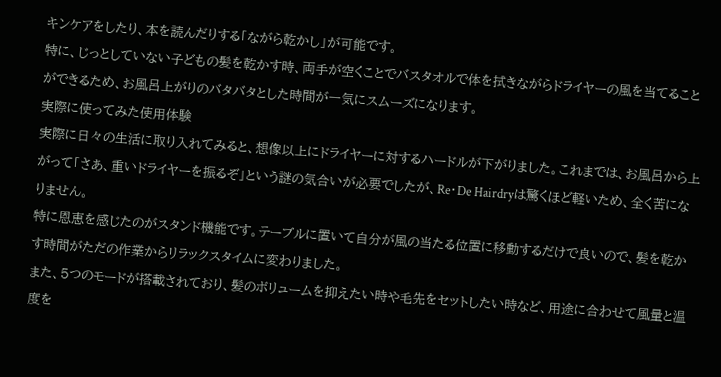キンケアをしたり、本を読んだりする「ながら乾かし」が可能です。
特に、じっとしていない子どもの髪を乾かす時、両手が空くことでバスタオルで体を拭きながらドライヤーの風を当てることができるため、お風呂上がりのバタバタとした時間が一気にスムーズになります。
実際に使ってみた使用体験
実際に日々の生活に取り入れてみると、想像以上にドライヤーに対するハードルが下がりました。これまでは、お風呂から上がって「さあ、重いドライヤーを振るぞ」という謎の気合いが必要でしたが、Re・De Hairdryは驚くほど軽いため、全く苦になりません。
特に恩恵を感じたのがスタンド機能です。テーブルに置いて自分が風の当たる位置に移動するだけで良いので、髪を乾かす時間がただの作業からリラックスタイムに変わりました。
また、5つのモードが搭載されており、髪のボリュームを抑えたい時や毛先をセットしたい時など、用途に合わせて風量と温度を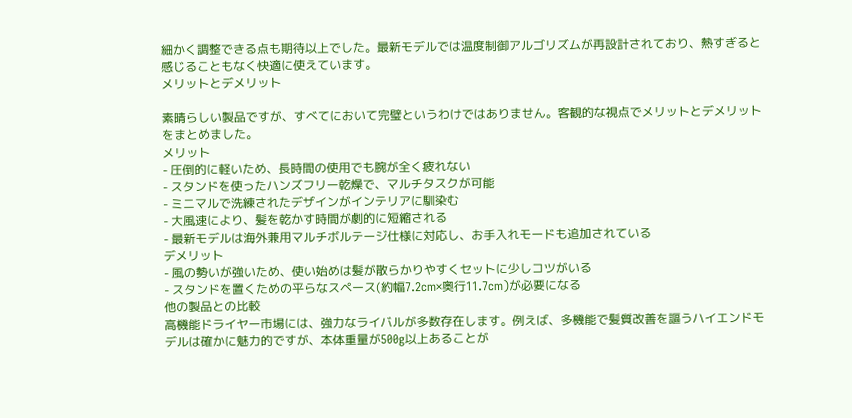細かく調整できる点も期待以上でした。最新モデルでは温度制御アルゴリズムが再設計されており、熱すぎると感じることもなく快適に使えています。
メリットとデメリット

素晴らしい製品ですが、すべてにおいて完璧というわけではありません。客観的な視点でメリットとデメリットをまとめました。
メリット
- 圧倒的に軽いため、長時間の使用でも腕が全く疲れない
- スタンドを使ったハンズフリー乾燥で、マルチタスクが可能
- ミニマルで洗練されたデザインがインテリアに馴染む
- 大風速により、髪を乾かす時間が劇的に短縮される
- 最新モデルは海外兼用マルチボルテージ仕様に対応し、お手入れモードも追加されている
デメリット
- 風の勢いが強いため、使い始めは髪が散らかりやすくセットに少しコツがいる
- スタンドを置くための平らなスペース(約幅7.2cm×奥行11.7cm)が必要になる
他の製品との比較
高機能ドライヤー市場には、強力なライバルが多数存在します。例えば、多機能で髪質改善を謳うハイエンドモデルは確かに魅力的ですが、本体重量が500g以上あることが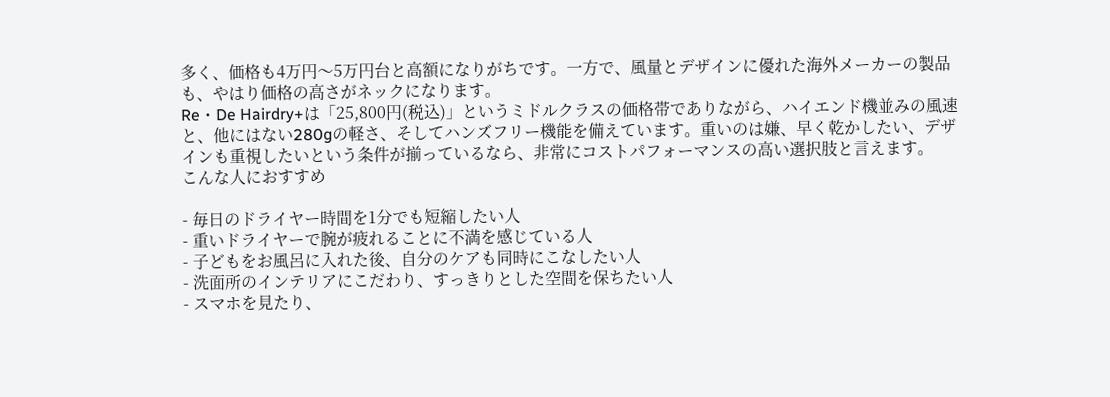多く、価格も4万円〜5万円台と高額になりがちです。一方で、風量とデザインに優れた海外メーカーの製品も、やはり価格の高さがネックになります。
Re・De Hairdry+は「25,800円(税込)」というミドルクラスの価格帯でありながら、ハイエンド機並みの風速と、他にはない280gの軽さ、そしてハンズフリー機能を備えています。重いのは嫌、早く乾かしたい、デザインも重視したいという条件が揃っているなら、非常にコストパフォーマンスの高い選択肢と言えます。
こんな人におすすめ

- 毎日のドライヤー時間を1分でも短縮したい人
- 重いドライヤーで腕が疲れることに不満を感じている人
- 子どもをお風呂に入れた後、自分のケアも同時にこなしたい人
- 洗面所のインテリアにこだわり、すっきりとした空間を保ちたい人
- スマホを見たり、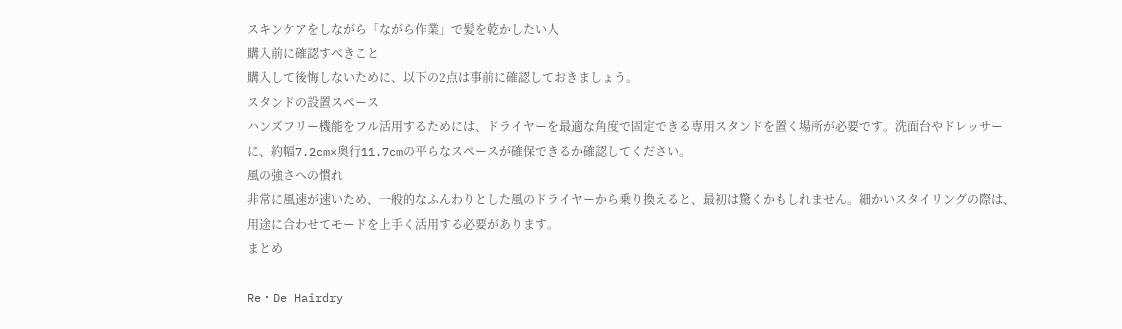スキンケアをしながら「ながら作業」で髪を乾かしたい人
購入前に確認すべきこと
購入して後悔しないために、以下の2点は事前に確認しておきましょう。
スタンドの設置スペース
ハンズフリー機能をフル活用するためには、ドライヤーを最適な角度で固定できる専用スタンドを置く場所が必要です。洗面台やドレッサーに、約幅7.2cm×奥行11.7cmの平らなスペースが確保できるか確認してください。
風の強さへの慣れ
非常に風速が速いため、一般的なふんわりとした風のドライヤーから乗り換えると、最初は驚くかもしれません。細かいスタイリングの際は、用途に合わせてモードを上手く活用する必要があります。
まとめ

Re・De Hairdry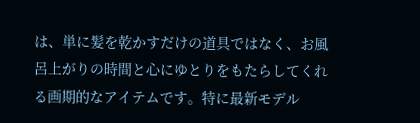は、単に髪を乾かすだけの道具ではなく、お風呂上がりの時間と心にゆとりをもたらしてくれる画期的なアイテムです。特に最新モデル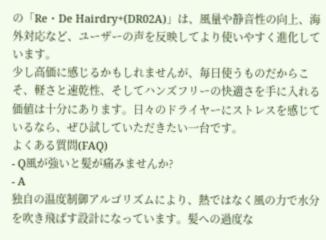の「Re・De Hairdry+(DR02A)」は、風量や静音性の向上、海外対応など、ユーザーの声を反映してより使いやすく進化しています。
少し高価に感じるかもしれませんが、毎日使うものだからこそ、軽さと速乾性、そしてハンズフリーの快適さを手に入れる価値は十分にあります。日々のドライヤーにストレスを感じているなら、ぜひ試していただきたい一台です。
よくある質問(FAQ)
- Q風が強いと髪が痛みませんか?
- A
独自の温度制御アルゴリズムにより、熱ではなく風の力で水分を吹き飛ばす設計になっています。髪への過度な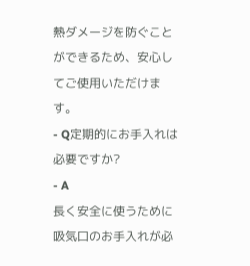熱ダメージを防ぐことができるため、安心してご使用いただけます。
- Q定期的にお手入れは必要ですか?
- A
長く安全に使うために吸気口のお手入れが必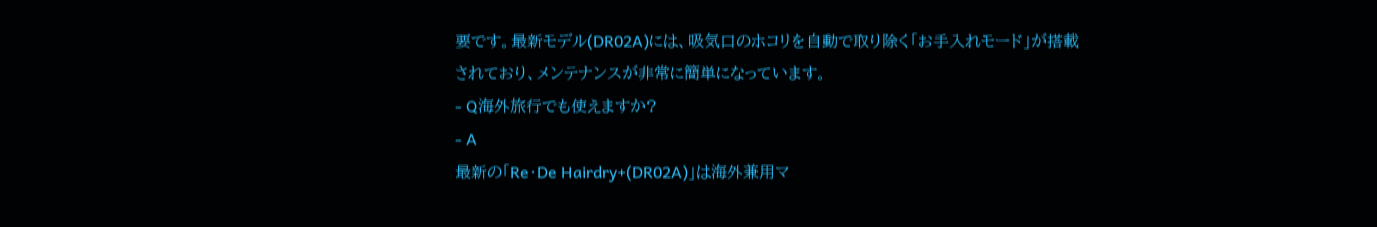要です。最新モデル(DR02A)には、吸気口のホコリを自動で取り除く「お手入れモード」が搭載されており、メンテナンスが非常に簡単になっています。
- Q海外旅行でも使えますか?
- A
最新の「Re・De Hairdry+(DR02A)」は海外兼用マ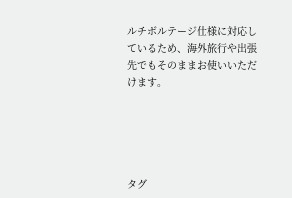ルチボルテージ仕様に対応しているため、海外旅行や出張先でもそのままお使いいただけます。





タグ